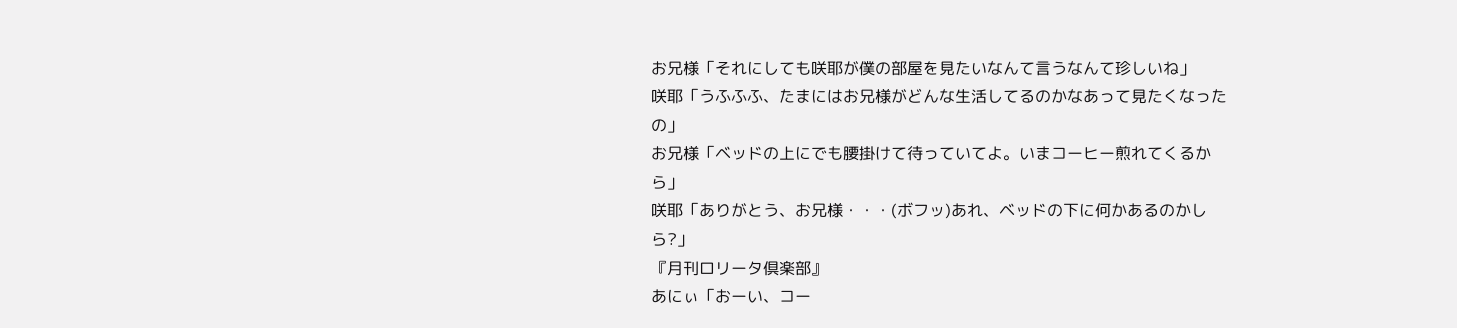お兄様「それにしても咲耶が僕の部屋を見たいなんて言うなんて珍しいね」
咲耶「うふふふ、たまにはお兄様がどんな生活してるのかなあって見たくなったの」
お兄様「ベッドの上にでも腰掛けて待っていてよ。いまコーヒー煎れてくるから」
咲耶「ありがとう、お兄様・・・(ボフッ)あれ、ベッドの下に何かあるのかしら?」
『月刊ロリータ倶楽部』
あにぃ「おーい、コー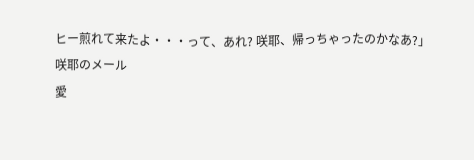ヒー煎れて来たよ・・・って、あれ? 咲耶、帰っちゃったのかなあ?」
咲耶のメール
愛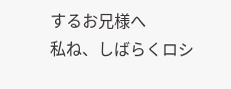するお兄様へ
私ね、しばらくロシ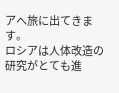アへ旅に出てきます。
ロシアは人体改造の研究がとても進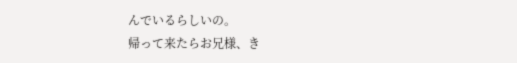んでいるらしいの。
帰って来たらお兄様、き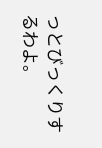っとびっくりするわよ。